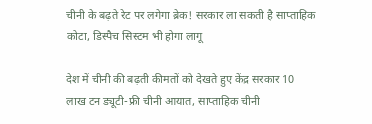चीनी के बढ़ते रेट पर लगेगा ब्रेक! सरकार ला सकती है साप्ताहिक कोटा, डिस्पैच सिस्टम भी होगा लागू

देश में चीनी की बढ़ती कीमतों को देखते हुए केंद्र सरकार 10 लाख टन ड्यूटी-फ्री चीनी आयात, साप्ताहिक चीनी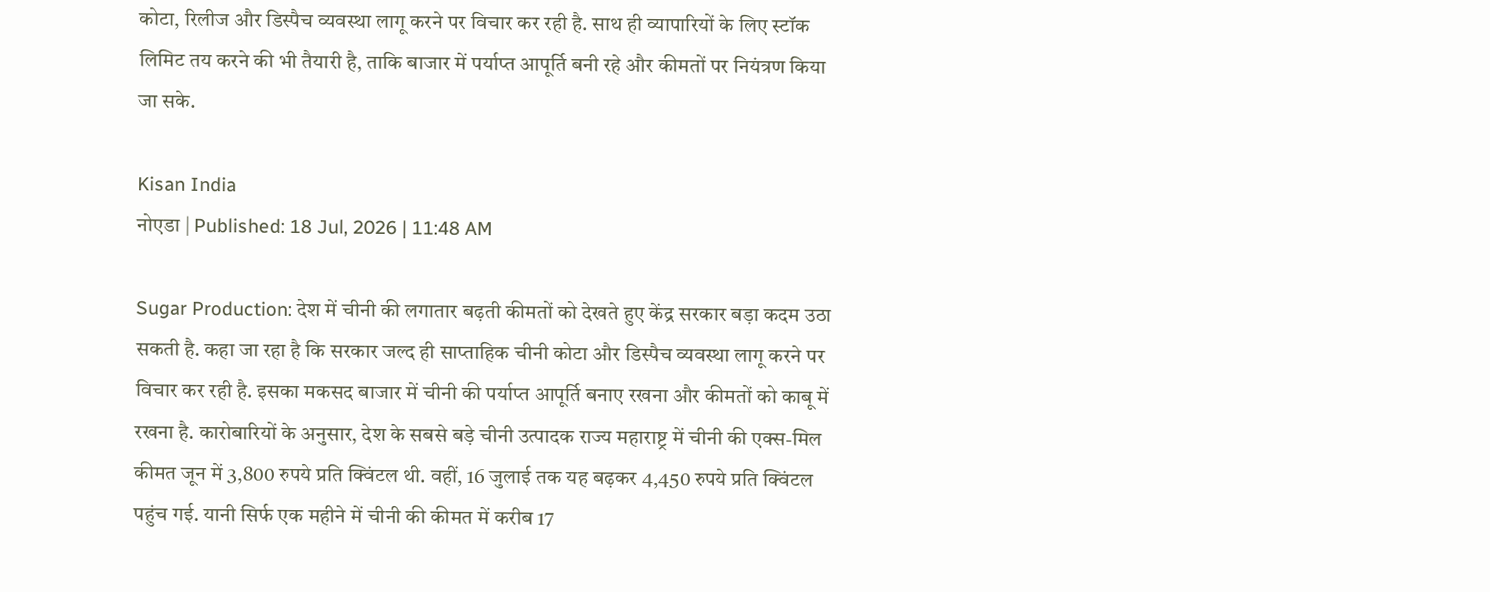कोटा, रिलीज और डिस्पैच व्यवस्था लागू करने पर विचार कर रही है. साथ ही व्यापारियों के लिए स्टॉक लिमिट तय करने की भी तैयारी है, ताकि बाजार में पर्याप्त आपूर्ति बनी रहे और कीमतों पर नियंत्रण किया जा सके.

Kisan India
नोएडा | Published: 18 Jul, 2026 | 11:48 AM

Sugar Production: देश में चीनी की लगातार बढ़ती कीमतों को देखते हुए केंद्र सरकार बड़ा कदम उठा सकती है. कहा जा रहा है कि सरकार जल्द ही साप्ताहिक चीनी कोटा और डिस्पैच व्यवस्था लागू करने पर विचार कर रही है. इसका मकसद बाजार में चीनी की पर्याप्त आपूर्ति बनाए रखना और कीमतों को काबू में रखना है. कारोबारियों के अनुसार, देश के सबसे बड़े चीनी उत्पादक राज्य महाराष्ट्र में चीनी की एक्स-मिल कीमत जून में 3,800 रुपये प्रति क्विंटल थी. वहीं, 16 जुलाई तक यह बढ़कर 4,450 रुपये प्रति क्विंटल पहुंच गई. यानी सिर्फ एक महीने में चीनी की कीमत में करीब 17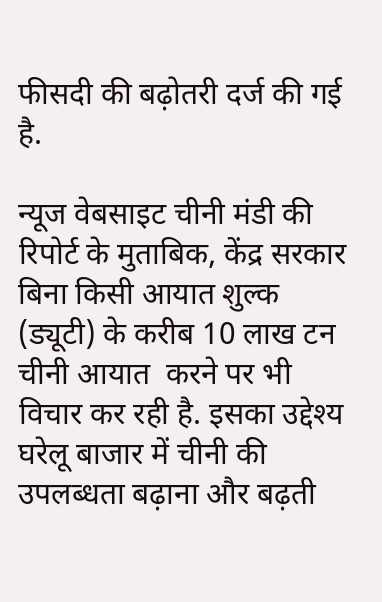फीसदी की बढ़ोतरी दर्ज की गई है.

न्यूज वेबसाइट चीनी मंडी की रिपोर्ट के मुताबिक, केंद्र सरकार बिना किसी आयात शुल्क (ड्यूटी) के करीब 10 लाख टन चीनी आयात  करने पर भी विचार कर रही है. इसका उद्देश्य घरेलू बाजार में चीनी की उपलब्धता बढ़ाना और बढ़ती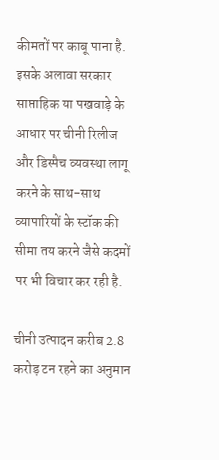कीमतों पर काबू पाना है. इसके अलावा सरकार साप्ताहिक या पखवाड़े के आधार पर चीनी रिलीज और डिस्पैच व्यवस्था लागू करने के साथ-साथ व्यापारियों के स्टॉक की सीमा तय करने जैसे कदमों पर भी विचार कर रही है.

चीनी उत्पादन करीब 2.8 करोड़ टन रहने का अनुमान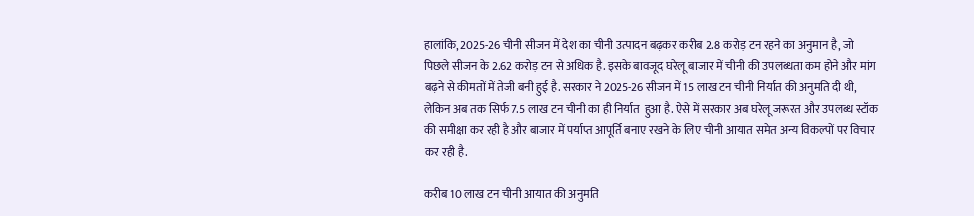हालांकि, 2025-26 चीनी सीजन में देश का चीनी उत्पादन बढ़कर करीब 2.8 करोड़ टन रहने का अनुमान है, जो पिछले सीजन के 2.62 करोड़ टन से अधिक है. इसके बावजूद घरेलू बाजार में चीनी की उपलब्धता कम होने और मांग बढ़ने से कीमतों में तेजी बनी हुई है. सरकार ने 2025-26 सीजन में 15 लाख टन चीनी निर्यात की अनुमति दी थी, लेकिन अब तक सिर्फ 7.5 लाख टन चीनी का ही निर्यात  हुआ है. ऐसे में सरकार अब घरेलू जरूरत और उपलब्ध स्टॉक की समीक्षा कर रही है और बाजार में पर्याप्त आपूर्ति बनाए रखने के लिए चीनी आयात समेत अन्य विकल्पों पर विचार कर रही है.

करीब 10 लाख टन चीनी आयात की अनुमति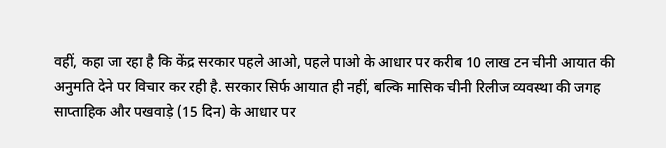वहीं, कहा जा रहा है कि केंद्र सरकार पहले आओ, पहले पाओ के आधार पर करीब 10 लाख टन चीनी आयात की अनुमति देने पर विचार कर रही है. सरकार सिर्फ आयात ही नहीं, बल्कि मासिक चीनी रिलीज व्यवस्था की जगह साप्ताहिक और पखवाड़े (15 दिन) के आधार पर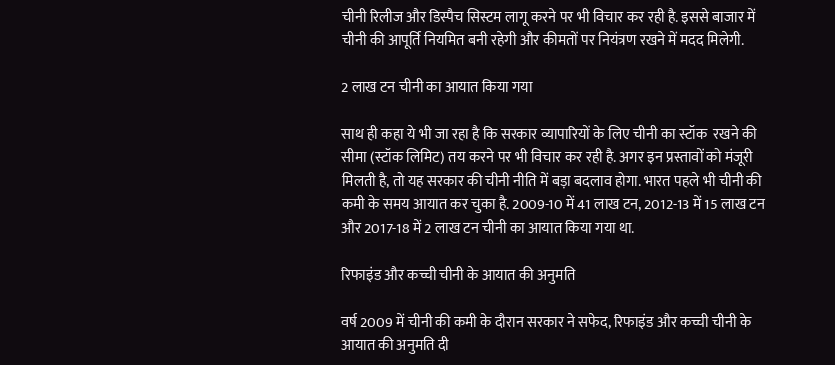चीनी रिलीज और डिस्पैच सिस्टम लागू करने पर भी विचार कर रही है. इससे बाजार में चीनी की आपूर्ति नियमित बनी रहेगी और कीमतों पर नियंत्रण रखने में मदद मिलेगी.

2 लाख टन चीनी का आयात किया गया

साथ ही कहा ये भी जा रहा है कि सरकार व्यापारियों के लिए चीनी का स्टॉक  रखने की सीमा (स्टॉक लिमिट) तय करने पर भी विचार कर रही है. अगर इन प्रस्तावों को मंजूरी मिलती है, तो यह सरकार की चीनी नीति में बड़ा बदलाव होगा. भारत पहले भी चीनी की कमी के समय आयात कर चुका है. 2009-10 में 41 लाख टन, 2012-13 में 15 लाख टन और 2017-18 में 2 लाख टन चीनी का आयात किया गया था.

रिफाइंड और कच्ची चीनी के आयात की अनुमति

वर्ष 2009 में चीनी की कमी के दौरान सरकार ने सफेद, रिफाइंड और कच्ची चीनी के आयात की अनुमति दी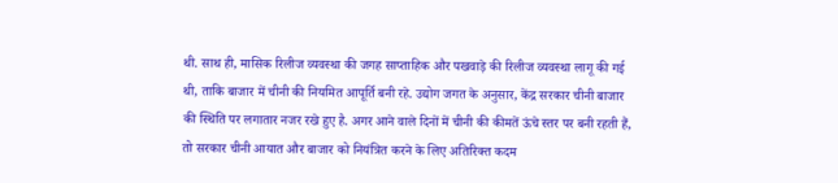थी. साथ ही, मासिक रिलीज व्यवस्था की जगह साप्ताहिक और पखवाड़े की रिलीज व्यवस्था लागू की गई थी, ताकि बाजार में चीनी की नियमित आपूर्ति बनी रहे. उद्योग जगत के अनुसार, केंद्र सरकार चीनी बाजार की स्थिति पर लगातार नजर रखे हुए है. अगर आने वाले दिनों में चीनी की कीमतें ऊंचे स्तर पर बनी रहती हैं, तो सरकार चीनी आयात और बाजार को नियंत्रित करने के लिए अतिरिक्त कदम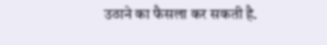उठाने का फैसला कर सकती है.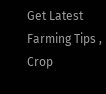Get Latest   Farming Tips ,  Crop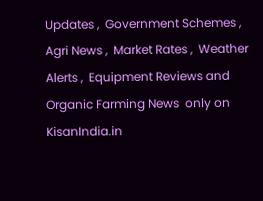Updates ,  Government Schemes ,  Agri News ,  Market Rates ,  Weather Alerts ,  Equipment Reviews and  Organic Farming News  only on KisanIndia.in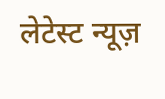लेटेस्ट न्यूज़